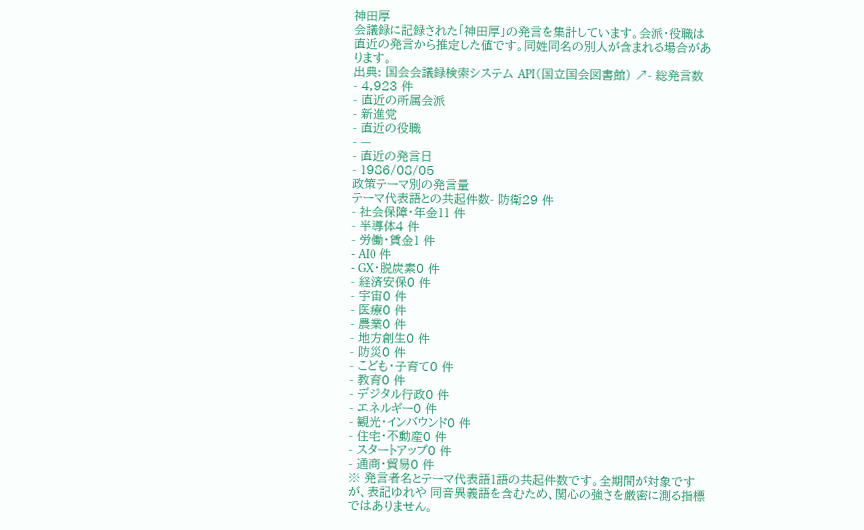神田厚
会議録に記録された「神田厚」の発言を集計しています。会派・役職は直近の発言から推定した値です。同姓同名の別人が含まれる場合があります。
出典: 国会会議録検索システム API(国立国会図書館) ↗- 総発言数
- 4,923 件
- 直近の所属会派
- 新進党
- 直近の役職
- —
- 直近の発言日
- 1986/08/05
政策テーマ別の発言量
テーマ代表語との共起件数- 防衛29 件
- 社会保障・年金11 件
- 半導体4 件
- 労働・賃金1 件
- AI0 件
- GX・脱炭素0 件
- 経済安保0 件
- 宇宙0 件
- 医療0 件
- 農業0 件
- 地方創生0 件
- 防災0 件
- こども・子育て0 件
- 教育0 件
- デジタル行政0 件
- エネルギー0 件
- 観光・インバウンド0 件
- 住宅・不動産0 件
- スタートアップ0 件
- 通商・貿易0 件
※ 発言者名とテーマ代表語1語の共起件数です。全期間が対象ですが、表記ゆれや 同音異義語を含むため、関心の強さを厳密に測る指標ではありません。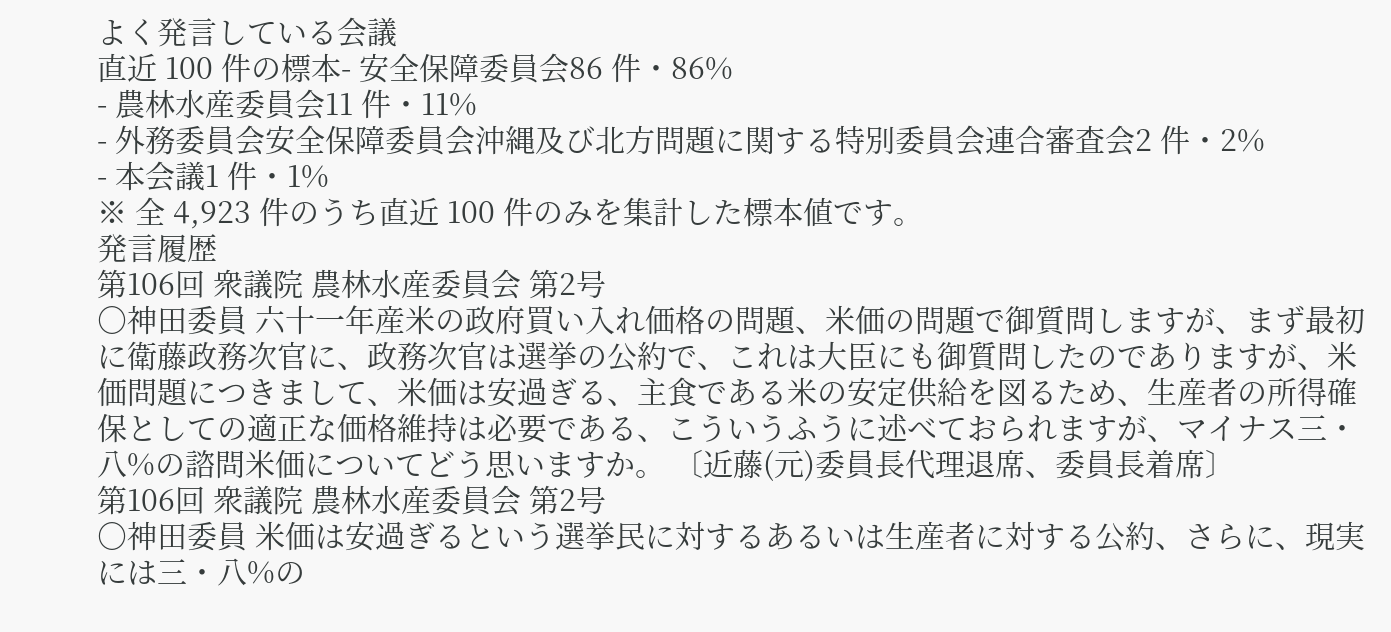よく発言している会議
直近 100 件の標本- 安全保障委員会86 件・86%
- 農林水産委員会11 件・11%
- 外務委員会安全保障委員会沖縄及び北方問題に関する特別委員会連合審査会2 件・2%
- 本会議1 件・1%
※ 全 4,923 件のうち直近 100 件のみを集計した標本値です。
発言履歴
第106回 衆議院 農林水産委員会 第2号
○神田委員 六十一年産米の政府買い入れ価格の問題、米価の問題で御質問しますが、まず最初に衛藤政務次官に、政務次官は選挙の公約で、これは大臣にも御質問したのでありますが、米価問題につきまして、米価は安過ぎる、主食である米の安定供給を図るため、生産者の所得確保としての適正な価格維持は必要である、こういうふうに述べておられますが、マイナス三・八%の諮問米価についてどう思いますか。 〔近藤(元)委員長代理退席、委員長着席〕
第106回 衆議院 農林水産委員会 第2号
○神田委員 米価は安過ぎるという選挙民に対するあるいは生産者に対する公約、さらに、現実には三・八%の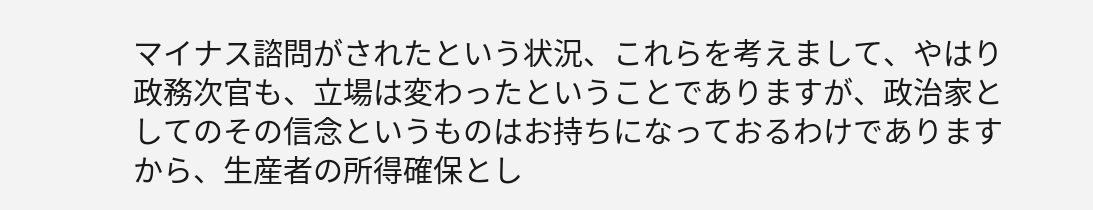マイナス諮問がされたという状況、これらを考えまして、やはり政務次官も、立場は変わったということでありますが、政治家としてのその信念というものはお持ちになっておるわけでありますから、生産者の所得確保とし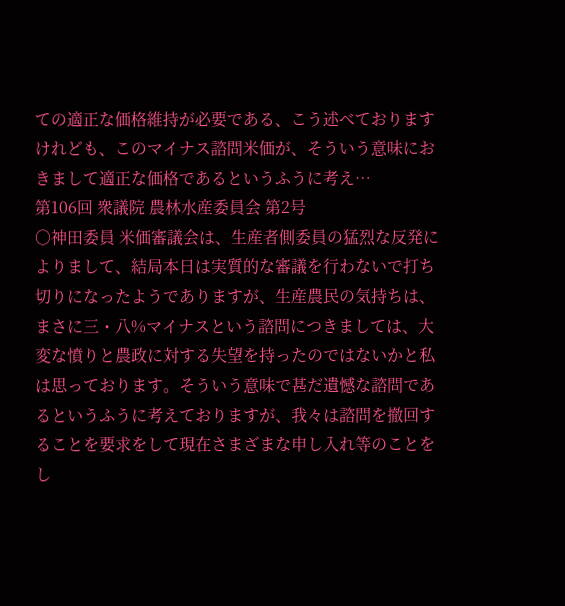ての適正な価格維持が必要である、こう述べておりますけれども、このマイナス諮問米価が、そういう意味におきまして適正な価格であるというふうに考え…
第106回 衆議院 農林水産委員会 第2号
○神田委員 米価審議会は、生産者側委員の猛烈な反発によりまして、結局本日は実質的な審議を行わないで打ち切りになったようでありますが、生産農民の気持ちは、まさに三・八%マイナスという諮問につきましては、大変な憤りと農政に対する失望を持ったのではないかと私は思っております。そういう意味で甚だ遺憾な諮問であるというふうに考えておりますが、我々は諮問を撤回することを要求をして現在さまざまな申し入れ等のことをし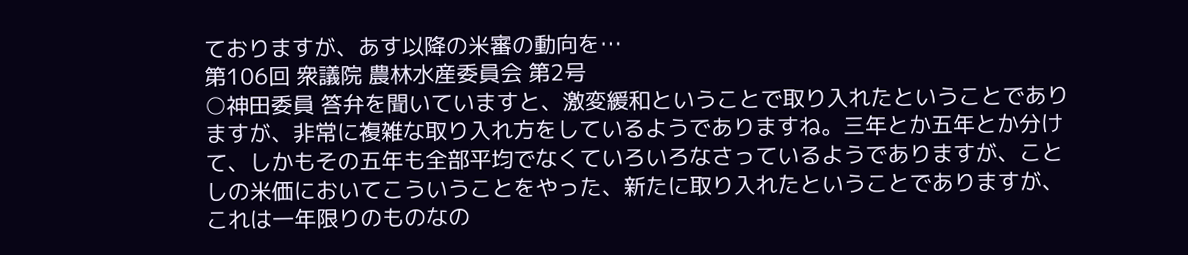ておりますが、あす以降の米審の動向を…
第106回 衆議院 農林水産委員会 第2号
○神田委員 答弁を聞いていますと、激変緩和ということで取り入れたということでありますが、非常に複雑な取り入れ方をしているようでありますね。三年とか五年とか分けて、しかもその五年も全部平均でなくていろいろなさっているようでありますが、ことしの米価においてこういうことをやった、新たに取り入れたということでありますが、これは一年限りのものなの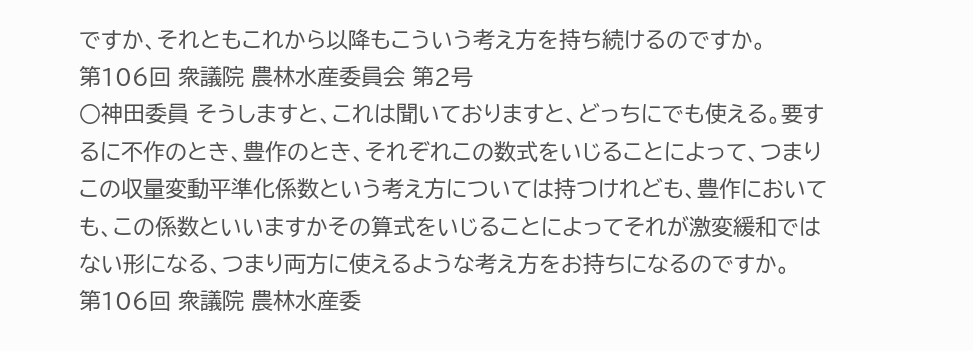ですか、それともこれから以降もこういう考え方を持ち続けるのですか。
第106回 衆議院 農林水産委員会 第2号
○神田委員 そうしますと、これは聞いておりますと、どっちにでも使える。要するに不作のとき、豊作のとき、それぞれこの数式をいじることによって、つまりこの収量変動平準化係数という考え方については持つけれども、豊作においても、この係数といいますかその算式をいじることによってそれが激変緩和ではない形になる、つまり両方に使えるような考え方をお持ちになるのですか。
第106回 衆議院 農林水産委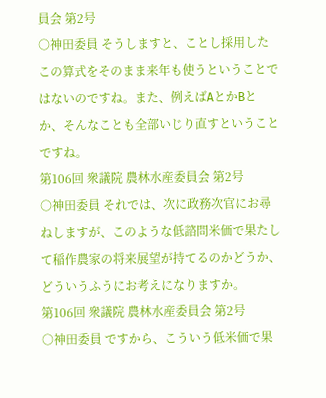員会 第2号
○神田委員 そうしますと、ことし採用したこの算式をそのまま来年も使うということではないのですね。また、例えばAとかBとか、そんなことも全部いじり直すということですね。
第106回 衆議院 農林水産委員会 第2号
○神田委員 それでは、次に政務次官にお尋ねしますが、このような低諮問米価で果たして稲作農家の将来展望が持てるのかどうか、どういうふうにお考えになりますか。
第106回 衆議院 農林水産委員会 第2号
○神田委員 ですから、こういう低米価で果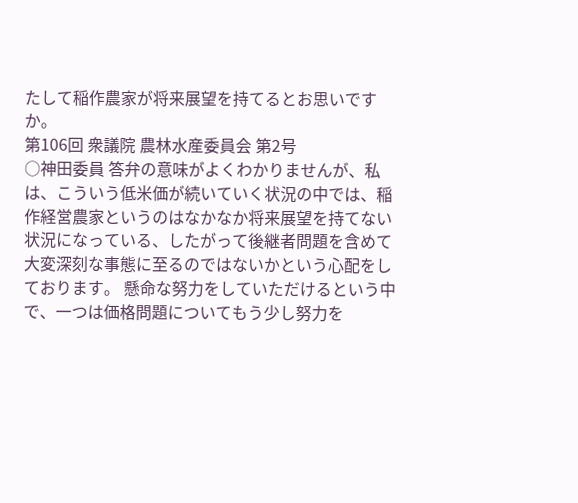たして稲作農家が将来展望を持てるとお思いですか。
第106回 衆議院 農林水産委員会 第2号
○神田委員 答弁の意味がよくわかりませんが、私は、こういう低米価が続いていく状況の中では、稲作経営農家というのはなかなか将来展望を持てない状況になっている、したがって後継者問題を含めて大変深刻な事態に至るのではないかという心配をしております。 懸命な努力をしていただけるという中で、一つは価格問題についてもう少し努力を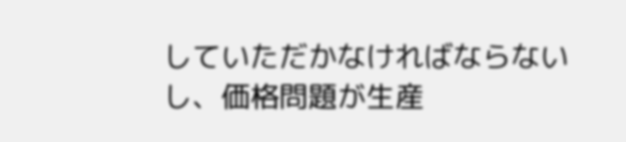していただかなければならないし、価格問題が生産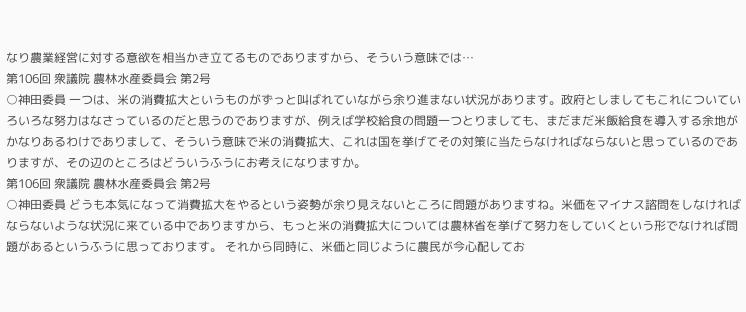なり農業経営に対する意欲を相当かき立てるものでありますから、そういう意味では…
第106回 衆議院 農林水産委員会 第2号
○神田委員 一つは、米の消費拡大というものがずっと叫ばれていながら余り進まない状況があります。政府としましてもこれについていろいろな努力はなさっているのだと思うのでありますが、例えば学校給食の問題一つとりましても、まだまだ米飯給食を導入する余地がかなりあるわけでありまして、そういう意味で米の消費拡大、これは国を挙げてその対策に当たらなければならないと思っているのでありますが、その辺のところはどういうふうにお考えになりますか。
第106回 衆議院 農林水産委員会 第2号
○神田委員 どうも本気になって消費拡大をやるという姿勢が余り見えないところに問題がありますね。米価をマイナス諮問をしなければならないような状況に来ている中でありますから、もっと米の消費拡大については農林省を挙げて努力をしていくという形でなければ問題があるというふうに思っております。 それから同時に、米価と同じように農民が今心配してお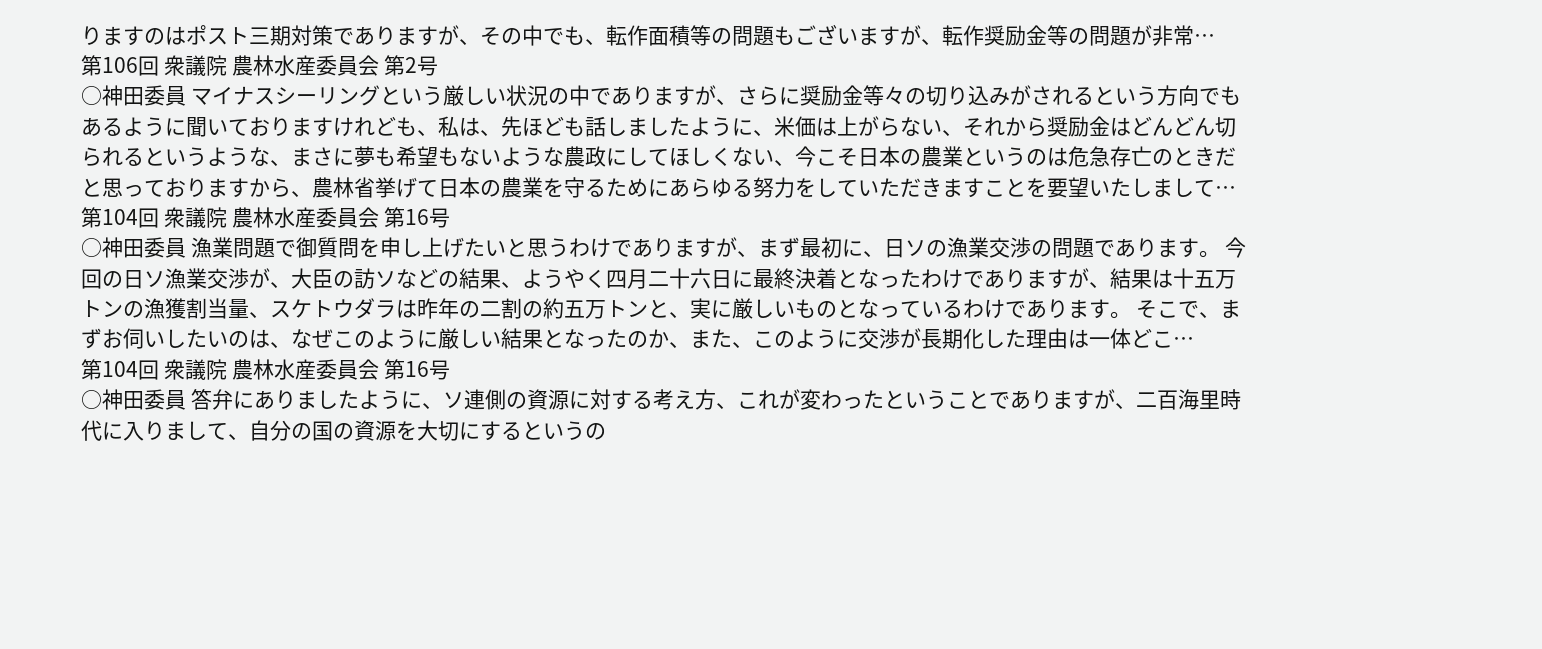りますのはポスト三期対策でありますが、その中でも、転作面積等の問題もございますが、転作奨励金等の問題が非常…
第106回 衆議院 農林水産委員会 第2号
○神田委員 マイナスシーリングという厳しい状況の中でありますが、さらに奨励金等々の切り込みがされるという方向でもあるように聞いておりますけれども、私は、先ほども話しましたように、米価は上がらない、それから奨励金はどんどん切られるというような、まさに夢も希望もないような農政にしてほしくない、今こそ日本の農業というのは危急存亡のときだと思っておりますから、農林省挙げて日本の農業を守るためにあらゆる努力をしていただきますことを要望いたしまして…
第104回 衆議院 農林水産委員会 第16号
○神田委員 漁業問題で御質問を申し上げたいと思うわけでありますが、まず最初に、日ソの漁業交渉の問題であります。 今回の日ソ漁業交渉が、大臣の訪ソなどの結果、ようやく四月二十六日に最終決着となったわけでありますが、結果は十五万トンの漁獲割当量、スケトウダラは昨年の二割の約五万トンと、実に厳しいものとなっているわけであります。 そこで、まずお伺いしたいのは、なぜこのように厳しい結果となったのか、また、このように交渉が長期化した理由は一体どこ…
第104回 衆議院 農林水産委員会 第16号
○神田委員 答弁にありましたように、ソ連側の資源に対する考え方、これが変わったということでありますが、二百海里時代に入りまして、自分の国の資源を大切にするというの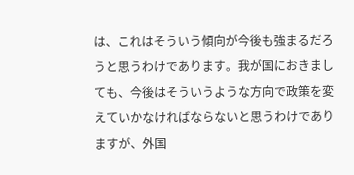は、これはそういう傾向が今後も強まるだろうと思うわけであります。我が国におきましても、今後はそういうような方向で政策を変えていかなければならないと思うわけでありますが、外国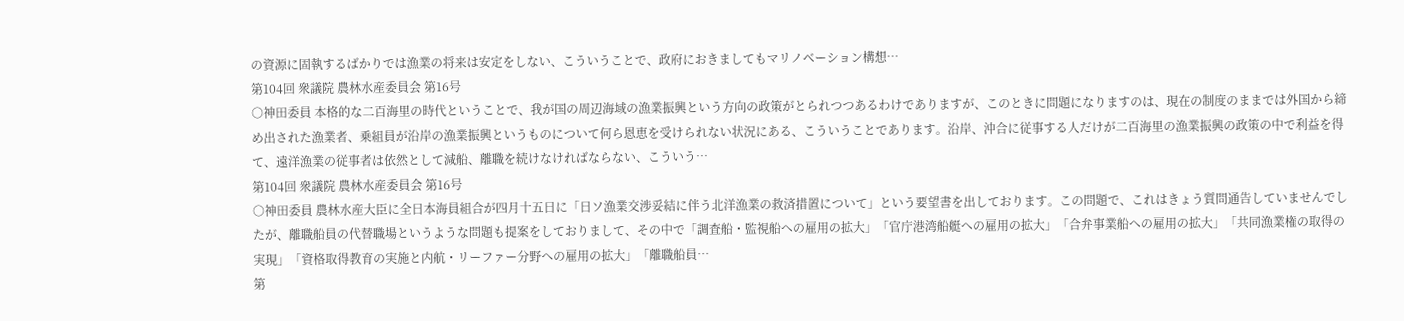の資源に固執するばかりでは漁業の将来は安定をしない、こういうことで、政府におきましてもマリノベーション構想…
第104回 衆議院 農林水産委員会 第16号
○神田委員 本格的な二百海里の時代ということで、我が国の周辺海域の漁業振興という方向の政策がとられつつあるわけでありますが、このときに問題になりますのは、現在の制度のままでは外国から締め出された漁業者、乗組員が沿岸の漁業振興というものについて何ら恩恵を受けられない状況にある、こういうことであります。沿岸、沖合に従事する人だけが二百海里の漁業振興の政策の中で利益を得て、遠洋漁業の従事者は依然として減船、離職を続けなければならない、こういう…
第104回 衆議院 農林水産委員会 第16号
○神田委員 農林水産大臣に全日本海員組合が四月十五日に「日ソ漁業交渉妥結に伴う北洋漁業の救済措置について」という要望書を出しております。この問題で、これはきょう質問通告していませんでしたが、離職船員の代替職場というような問題も提案をしておりまして、その中で「調査船・監視船への雇用の拡大」「官庁港湾船艇への雇用の拡大」「合弁事業船への雇用の拡大」「共同漁業権の取得の実現」「資格取得教育の実施と内航・リーファー分野への雇用の拡大」「離職船員…
第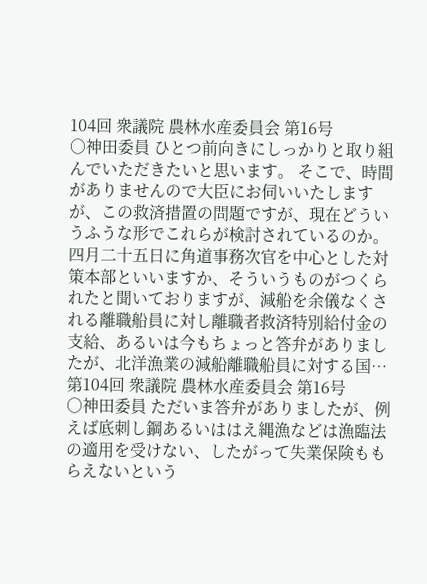104回 衆議院 農林水産委員会 第16号
○神田委員 ひとつ前向きにしっかりと取り組んでいただきたいと思います。 そこで、時間がありませんので大臣にお伺いいたしますが、この救済措置の問題ですが、現在どういうふうな形でこれらが検討されているのか。四月二十五日に角道事務次官を中心とした対策本部といいますか、そういうものがつくられたと聞いておりますが、減船を余儀なくされる離職船員に対し離職者救済特別給付金の支給、あるいは今もちょっと答弁がありましたが、北洋漁業の減船離職船員に対する国…
第104回 衆議院 農林水産委員会 第16号
○神田委員 ただいま答弁がありましたが、例えば底刺し鋼あるいははえ縄漁などは漁臨法の適用を受けない、したがって失業保険ももらえないという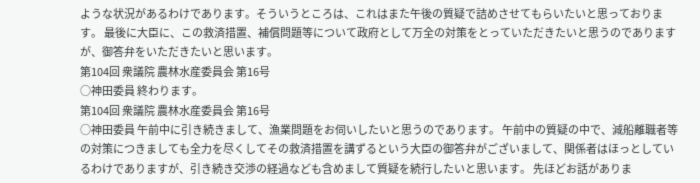ような状況があるわけであります。そういうところは、これはまた午後の質疑で詰めさせてもらいたいと思っております。 最後に大臣に、この救済措置、補償問題等について政府として万全の対策をとっていただきたいと思うのでありますが、御答弁をいただきたいと思います。
第104回 衆議院 農林水産委員会 第16号
○神田委員 終わります。
第104回 衆議院 農林水産委員会 第16号
○神田委員 午前中に引き続きまして、漁業問題をお伺いしたいと思うのであります。 午前中の質疑の中で、減船離職者等の対策につきましても全力を尽くしてその救済措置を講ずるという大臣の御答弁がございまして、関係者はほっとしているわけでありますが、引き続き交渉の経過なども含めまして質疑を続行したいと思います。 先ほどお話がありま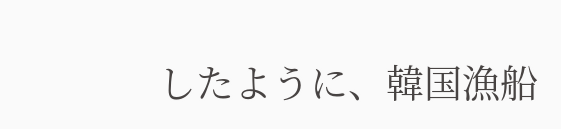したように、韓国漁船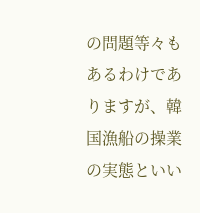の問題等々もあるわけでありますが、韓国漁船の操業の実態といい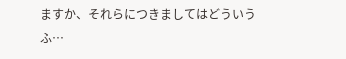ますか、それらにつきましてはどういうふ…